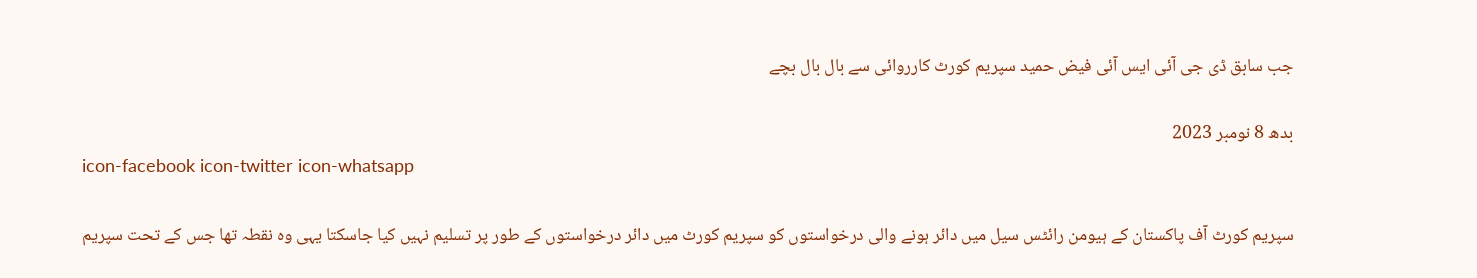جب سابق ڈی جی آئی ایس آئی فیض حمید سپریم کورٹ کارروائی سے بال بال بچے

بدھ 8 نومبر 2023
icon-facebook icon-twitter icon-whatsapp

سپریم کورٹ آف پاکستان کے ہیومن رائٹس سیل میں دائر ہونے والی درخواستوں کو سپریم کورٹ میں دائر درخواستوں کے طور پر تسلیم نہیں کیا جاسکتا یہی وہ نقطہ تھا جس کے تحت سپریم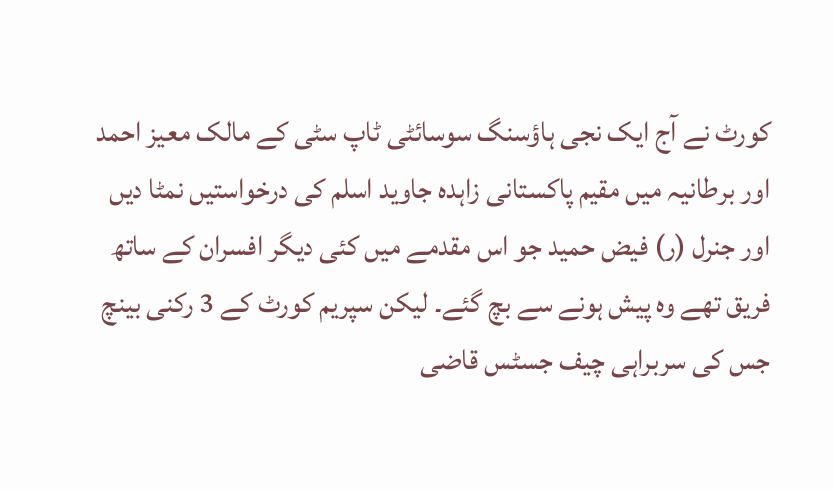کورٹ نے آج ایک نجی ہاؤسنگ سوسائٹی ٹاپ سٹی کے مالک معیز احمد اور برطانیہ میں مقیم پاکستانی زاہدہ جاوید اسلم کی درخواستیں نمٹا دیں اور جنرل (ر) فیض حمید جو اس مقدمے میں کئی دیگر افسران کے ساتھ فریق تھے وہ پیش ہونے سے بچ گئے۔ لیکن سپریم کورٹ کے 3 رکنی بینچ جس کی سربراہی چیف جسٹس قاضی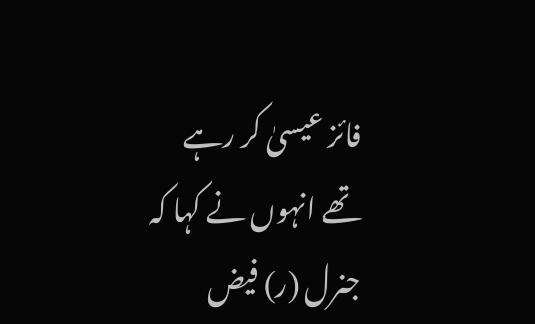فائز عیسیٰ کر رہے تھے انہوں نے کہا کہ جنرل (ر) فیض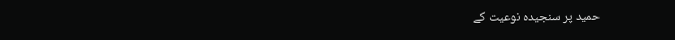حمید پر سنجیدہ نوعیت کے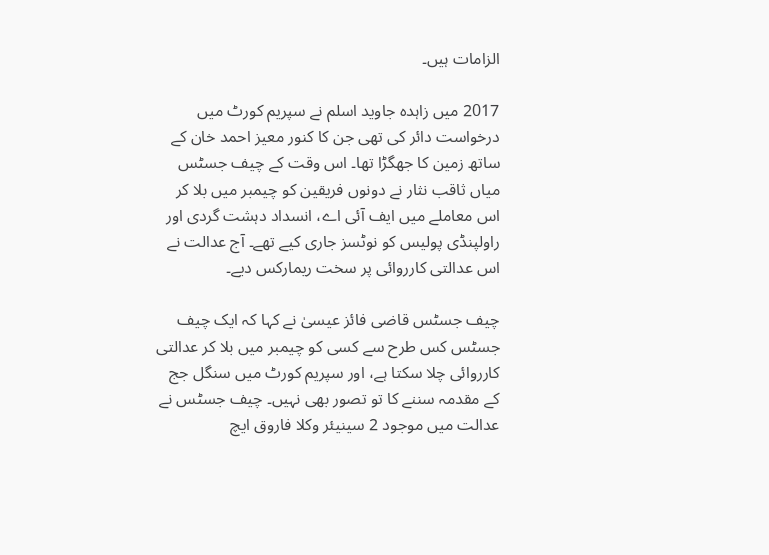الزامات ہیں۔

2017 میں زاہدہ جاوید اسلم نے سپریم کورٹ میں درخواست دائر کی تھی جن کا کنور معیز احمد خان کے ساتھ زمین کا جھگڑا تھا۔ اس وقت کے چیف جسٹس میاں ثاقب نثار نے دونوں فریقین کو چیمبر میں بلا کر اس معاملے میں ایف آئی اے، انسداد دہشت گردی اور راولپنڈی پولیس کو نوٹسز جاری کیے تھے۔ آج عدالت نے اس عدالتی کارروائی پر سخت ریمارکس دیے۔

چیف جسٹس قاضی فائز عیسیٰ نے کہا کہ ایک چیف جسٹس کس طرح سے کسی کو چیمبر میں بلا کر عدالتی کارروائی چلا سکتا ہے، اور سپریم کورٹ میں سنگل جج کے مقدمہ سننے کا تو تصور بھی نہیں۔ چیف جسٹس نے عدالت میں موجود 2 سینیئر وکلا فاروق ایچ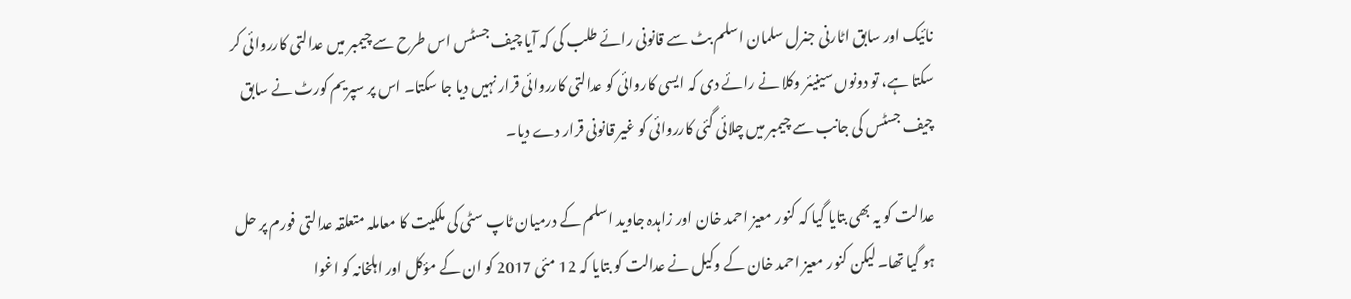نائیک اور سابق اٹارنی جنرل سلمان اسلم بٹ سے قانونی رائے طلب کی کہ آیا چیف جسٹس اس طرح سے چیمبر میں عدالتی کارروائی کر سکتا ہے، تو دونوں سینیئر وکلا نے رائے دی کہ ایسی کاروائی کو عدالتی کارروائی قرار نہیں دیا جا سکتا۔ اس پر سپریم کورٹ نے سابق چیف جسٹس کی جانب سے چیمبر میں چلائی گئی کارروائی کو غیر قانونی قرار دے دیا۔

عدالت کو یہ بھی بتایا گیا کہ کنور معیز احمد خان اور زاہدہ جاوید اسلم کے درمیان ٹاپ سٹی کی ملکیت کا معاملہ متعلقہ عدالتی فورم پر حل ہو گیا تھا۔ لیکن کنور معیز احمد خان کے وکیل نے عدالت کو بتایا کہ 12 مئی 2017 کو ان کے مؤکل اور اہلخانہ کو اغوا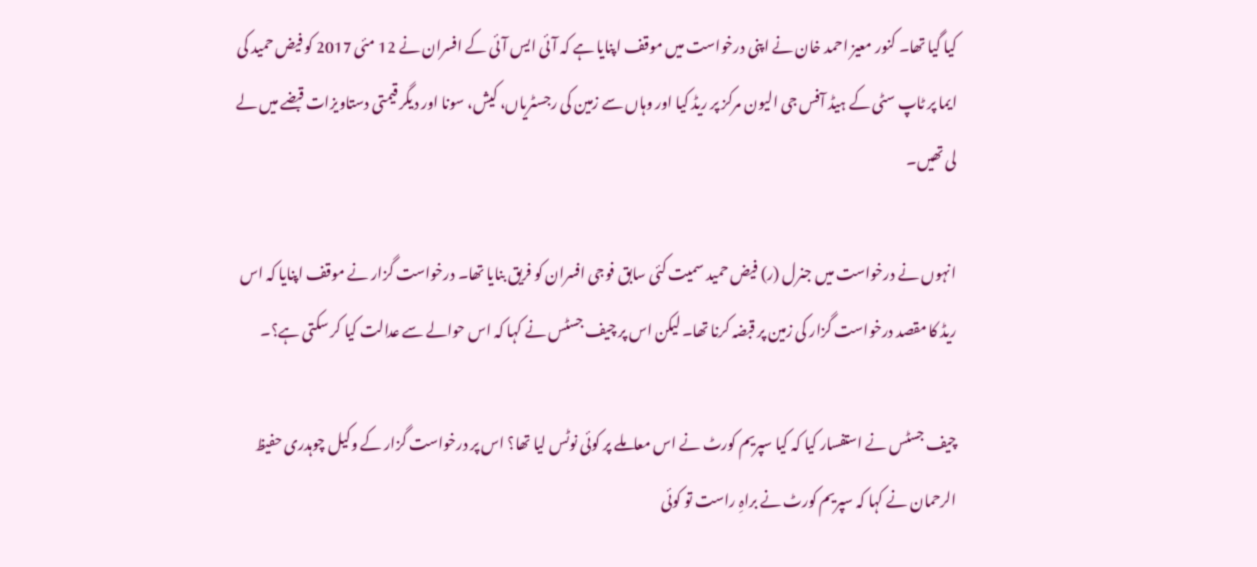کیا گیا تھا۔ کنور معیز احمد خان نے اپنی درخواست میں موقف اپنایا ہے کہ آئی ایس آئی کے افسران نے 12 مئی 2017 کو فیض حمید کی ایما پر ٹاپ سٹی کے ہیڈ آفس جی الیون مرکز پر ریڈ کیا اور وہاں سے زمین کی رجسٹریاں، کیش، سونا اور دیگر قیمتی دستاویزات قبضے میں لے لی تھیں۔

انہوں نے درخواست میں جنرل (ر) فیض حمید سمیت کئی سابق فوجی افسران کو فریق بنایا تھا۔ درخواست گزار نے موقف اپنایا کہ اس ریڈ کا مقصد درخواست گزار کی زمین پر قبضہ کرنا تھا۔ لیکن اس پر چیف جسٹس نے کہا کہ اس حوالے سے عدالت کیا کر سکتی ہے؟۔

چیف جسٹس نے استفسار کیا کہ کیا سپریم کورٹ نے اس معاملے پر کوئی نوٹس لیا تھا؟ اس پر درخواست گزار کے وکیل چوہدری حفیظ الرحمان نے کہا کہ سپریم کورٹ نے براہِ راست تو کوئی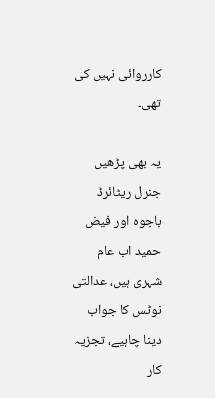کارروائی نہیں کی تھی۔

یہ بھی پڑھیں جنرل ریٹائرڈ باجوہ اور فیض حمید اب عام شہری ہیں، عدالتی نوٹس کا جواب دینا چاہیے، تجزیہ کار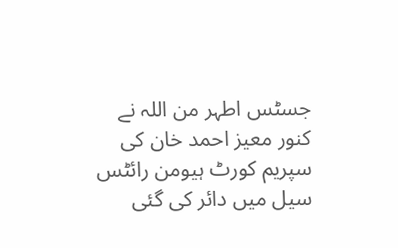جسٹس اطہر من اللہ نے کنور معیز احمد خان کی سپریم کورٹ ہیومن رائٹس سیل میں دائر کی گئی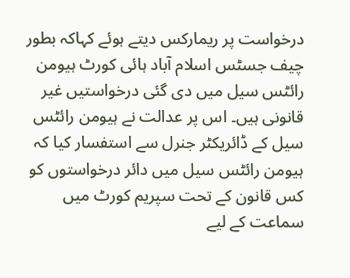درخواست پر ریمارکس دیتے ہوئے کہاکہ بطور چیف جسٹس اسلام آباد ہائی کورٹ ہیومن رائٹس سیل میں دی گئی درخواستیں غیر قانونی ہیں۔ اس پر عدالت نے ہیومن رائٹس سیل کے ڈائریکٹر جنرل سے استفسار کیا کہ ہیومن رائٹس سیل میں دائر درخواستوں کو کس قانون کے تحت سپریم کورٹ میں سماعت کے لیے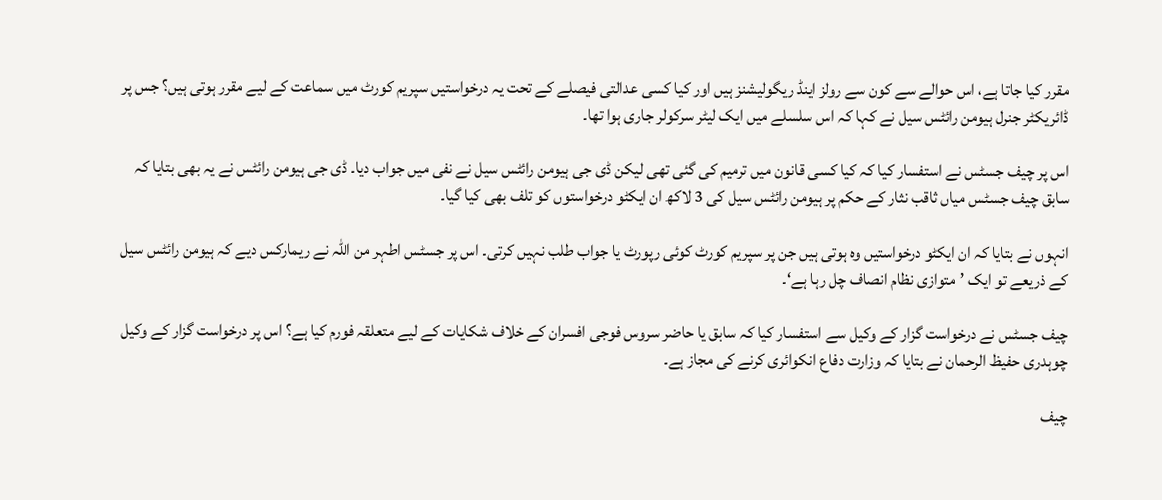مقرر کیا جاتا ہے، اس حوالے سے کون سے رولز اینڈ ریگولیشنز ہیں اور کیا کسی عدالتی فیصلے کے تحت یہ درخواستیں سپریم کورٹ میں سماعت کے لیے مقرر ہوتی ہیں؟ جس پر ڈائریکٹر جنرل ہیومن رائٹس سیل نے کہا کہ اس سلسلے میں ایک لیٹر سرکولر جاری ہوا تھا۔

اس پر چیف جسٹس نے استفسار کیا کہ کیا کسی قانون میں ترمیم کی گئی تھی لیکن ڈی جی ہیومن رائٹس سیل نے نفی میں جواب دیا۔ ڈی جی ہیومن رائٹس نے یہ بھی بتایا کہ سابق چیف جسٹس میاں ثاقب نثار کے حکم پر ہیومن رائٹس سیل کی 3 لاکھ ان ایکٹو درخواستوں کو تلف بھی کیا گیا۔

انہوں نے بتایا کہ ان ایکٹو درخواستیں وہ ہوتی ہیں جن پر سپریم کورٹ کوئی رپورٹ یا جواب طلب نہیں کرتی۔ اس پر جسٹس اطہر من اللہ نے ریمارکس دیے کہ ہیومن رائٹس سیل کے ذریعے تو ایک ’متوازی نظام انصاف چل رہا ہے‘۔

چیف جسٹس نے درخواست گزار کے وکیل سے استفسار کیا کہ سابق یا حاضر سروس فوجی افسران کے خلاف شکایات کے لیے متعلقہ فورم کیا ہے؟ اس پر درخواست گزار کے وکیل چوہدری حفیظ الرحمان نے بتایا کہ وزارت دفاع انکوائری کرنے کی مجاز ہے۔

چیف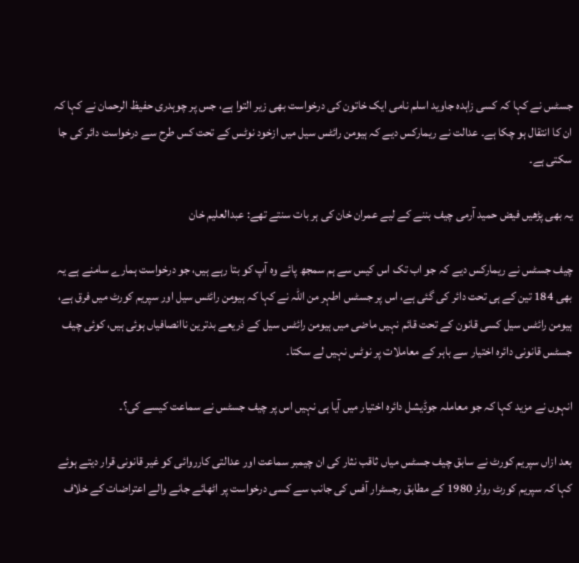جسٹس نے کہا کہ کسی زاہدہ جاوید اسلم نامی ایک خاتون کی درخواست بھی زیر التوا ہے، جس پر چوہدری حفیظ الرحمان نے کہا کہ ان کا انتقال ہو چکا ہے۔ عدالت نے ریمارکس دیے کہ ہیومن رائٹس سیل میں ازخود نوٹس کے تحت کس طرح سے درخواست دائر کی جا سکتی ہے۔

یہ بھی پڑھیں فیض حمید آرمی چیف بننے کے لیے عمران خان کی ہر بات سنتے تھے: عبدالعلیم خان

چیف جسٹس نے ریمارکس دیے کہ جو اب تک اس کیس سے ہم سمجھ پائے وہ آپ کو بتا رہے ہیں، جو درخواست ہمارے سامنے ہے یہ بھی 184 تین کے ہی تحت دائر کی گئی ہے، اس پر جسٹس اطہر من اللہ نے کہا کہ ہیومن رائٹس سیل اور سپریم کورٹ میں فرق ہے، ہیومن رائٹس سیل کسی قانون کے تحت قائم نہیں ماضی میں ہیومن رائٹس سیل کے ذریعے بدترین ناانصافیاں ہوئی ہیں، کوئی چیف جسٹس قانونی دائرہ اختیار سے باہر کے معاملات پر نوٹس نہیں لے سکتا۔

انہوں نے مزید کہا کہ جو معاملہ جوڈیشل دائرہ اختیار میں آیا ہی نہیں اس پر چیف جسٹس نے سماعت کیسے کی؟۔

بعد ازاں سپریم کورٹ نے سابق چیف جسٹس میاں ثاقب نثار کی ان چیمبر سماعت اور عدالتی کارروائی کو غیر قانونی قرار دیتے ہوئے کہا کہ سپریم کورٹ رولز 1980 کے مطابق رجسٹرار آفس کی جانب سے کسی درخواست پر اٹھائے جانے والے اعتراضات کے خلاف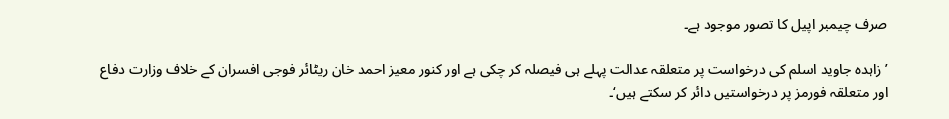صرف چیمبر اپیل کا تصور موجود ہے۔

’زاہدہ جاوید اسلم کی درخواست پر متعلقہ عدالت پہلے ہی فیصلہ کر چکی ہے اور کنور معیز احمد خان ریٹائر فوجی افسران کے خلاف وزارت دفاع اور متعلقہ فورمز پر درخواستیں دائر کر سکتے ہیں‘۔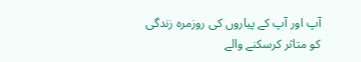آپ اور آپ کے پیاروں کی روزمرہ زندگی کو متاثر کرسکنے والے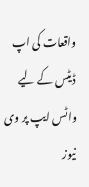واقعات کی اپ ڈیٹس کے لیے واٹس ایپ پر وی نیوز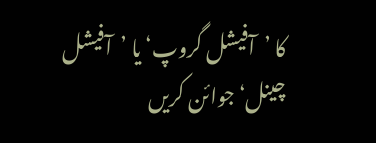کا ’آفیشل گروپ‘ یا ’آفیشل چینل‘ جوائن کریں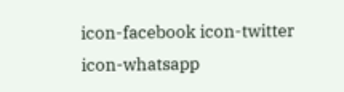icon-facebook icon-twitter icon-whatsapp